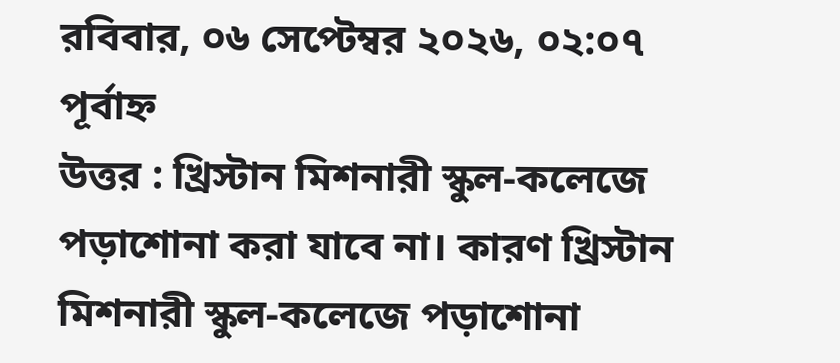রবিবার, ০৬ সেপ্টেম্বর ২০২৬, ০২:০৭ পূর্বাহ্ন
উত্তর : খ্রিস্টান মিশনারী স্কুল-কলেজে পড়াশোনা করা যাবে না। কারণ খ্রিস্টান মিশনারী স্কুল-কলেজে পড়াশোনা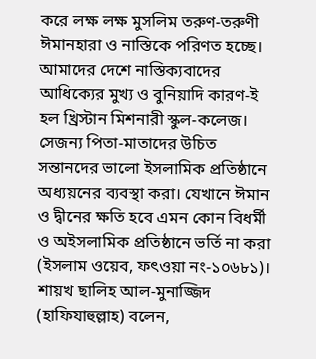করে লক্ষ লক্ষ মুসলিম তরুণ-তরুণী ঈমানহারা ও নাস্তিকে পরিণত হচ্ছে। আমাদের দেশে নাস্তিক্যবাদের আধিক্যের মুখ্য ও বুনিয়াদি কারণ-ই হল খ্রিস্টান মিশনারী স্কুল-কলেজ। সেজন্য পিতা-মাতাদের উচিত সন্তানদের ভালো ইসলামিক প্রতিষ্ঠানে অধ্যয়নের ব্যবস্থা করা। যেখানে ঈমান ও দ্বীনের ক্ষতি হবে এমন কোন বিধর্মী ও অইসলামিক প্রতিষ্ঠানে ভর্তি না করা (ইসলাম ওয়েব, ফৎওয়া নং-১০৬৮১)। শায়খ ছালিহ আল-মুনাজ্জিদ (হাফিযাহুল্লাহ) বলেন,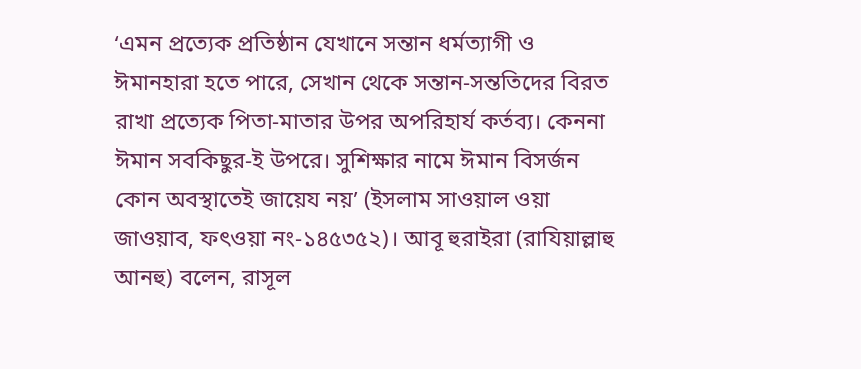‘এমন প্রত্যেক প্রতিষ্ঠান যেখানে সন্তান ধর্মত্যাগী ও ঈমানহারা হতে পারে, সেখান থেকে সন্তান-সন্ততিদের বিরত রাখা প্রত্যেক পিতা-মাতার উপর অপরিহার্য কর্তব্য। কেননা ঈমান সবকিছুর-ই উপরে। সুশিক্ষার নামে ঈমান বিসর্জন কোন অবস্থাতেই জায়েয নয়’ (ইসলাম সাওয়াল ওয়া জাওয়াব, ফৎওয়া নং-১৪৫৩৫২)। আবূ হুরাইরা (রাযিয়াল্লাহু আনহু) বলেন, রাসূল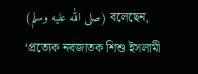(صلى الله عليه وسلم) বলেছেন, ‘প্রত্যেক নবজাতক শিশু ইসলামী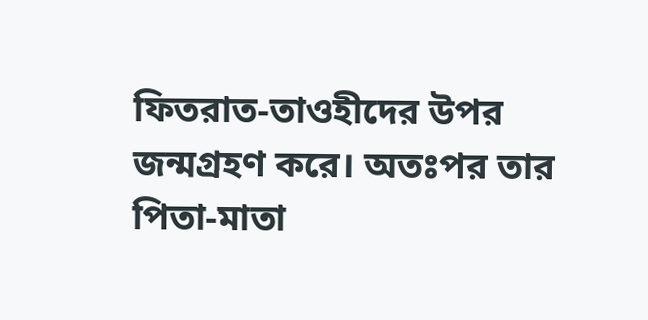ফিতরাত-তাওহীদের উপর জন্মগ্রহণ করে। অতঃপর তার পিতা-মাতা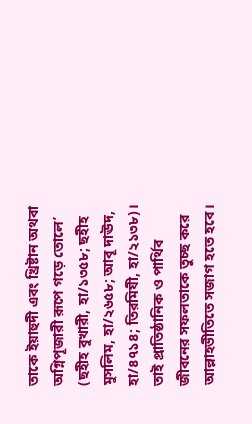তাকে ইয়াহুদী এবং খ্রিষ্টান অথবা অগ্নিপূজারী রূপে গড়ে তোলে’ (ছহীহ বুখারী, হা/১৩৫৮; ছহীহ মুসলিম, হা/২৬৫৮; আবূ দাঊদ, হা/৪৭১৪; তিরমিযী, হা/২১৩৮)। তাই প্রাতিষ্ঠানিক ও পার্থিব জীবনের সফলতাকে তুচ্ছ করে আল্লাহভীতিতে সজাগ হতে হবে।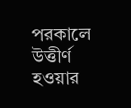পরকালে উত্তীর্ণ হওয়ার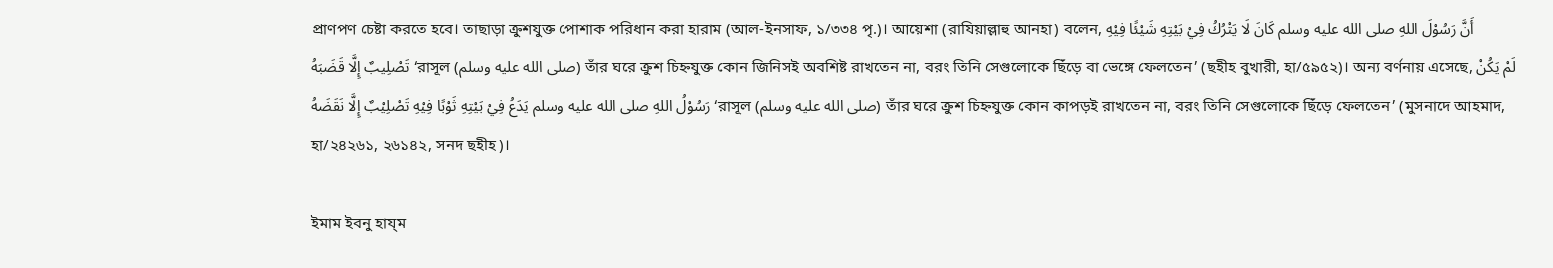প্রাণপণ চেষ্টা করতে হবে। তাছাড়া ক্রুশযুক্ত পোশাক পরিধান করা হারাম (আল-ইনসাফ, ১/৩৩৪ পৃ.)। আয়েশা (রাযিয়াল্লাহু আনহা) বলেন, أَنَّ رَسُوْلَ اللهِ صلى الله عليه وسلم كَانَ لَا يَتْرُكُ فِيْ بَيْتِهِ شَيْئًا فِيْهِ تَصْلِيبٌ إِلَّا قَضَبَهُ ‘রাসূল (صلى الله عليه وسلم) তাঁর ঘরে ক্রুশ চিহ্নযুক্ত কোন জিনিসই অবশিষ্ট রাখতেন না, বরং তিনি সেগুলোকে ছিঁড়ে বা ভেঙ্গে ফেলতেন’ (ছহীহ বুখারী, হা/৫৯৫২)। অন্য বর্ণনায় এসেছে, لَمْ يَكُنْ رَسُوْلُ اللهِ صلى الله عليه وسلم يَدَعُ فِيْ بَيْتِهِ ثَوْبًا فِيْهِ تَصْلِيْبٌ إِلَّا نَقَضَهُ ‘রাসূল (صلى الله عليه وسلم) তাঁর ঘরে ক্রুশ চিহ্নযুক্ত কোন কাপড়ই রাখতেন না, বরং তিনি সেগুলোকে ছিঁড়ে ফেলতেন’ (মুসনাদে আহমাদ, হা/২৪২৬১, ২৬১৪২, সনদ ছহীহ)।

ইমাম ইবনু হায্ম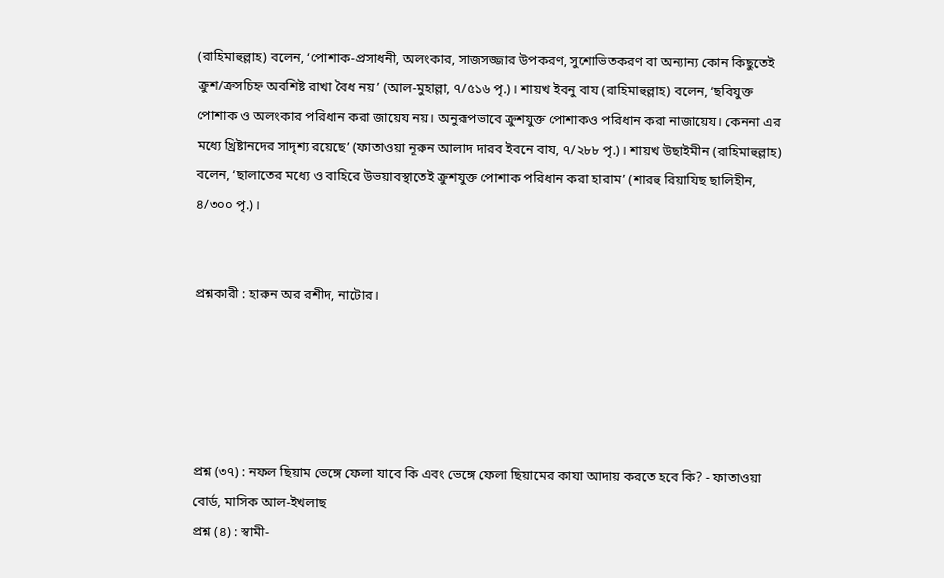(রাহিমাহুল্লাহ) বলেন, ‘পোশাক-প্রসাধনী, অলংকার, সাজসজ্জার উপকরণ, সুশোভিতকরণ বা অন্যান্য কোন কিছুতেই ক্রুশ/ক্রসচিহ্ন অবশিষ্ট রাখা বৈধ নয়’ (আল-মুহাল্লা, ৭/৫১৬ পৃ.)। শায়খ ইবনু বায (রাহিমাহুল্লাহ) বলেন, ‘ছবিযুক্ত পোশাক ও অলংকার পরিধান করা জায়েয নয়। অনুরূপভাবে ক্রুশযুক্ত পোশাকও পরিধান করা নাজায়েয। কেননা এর মধ্যে খ্রিষ্টানদের সাদৃশ্য রয়েছে’ (ফাতাওয়া নূরুন আলাদ দারব ইবনে বায, ৭/২৮৮ পৃ.)। শায়খ উছাইমীন (রাহিমাহুল্লাহ) বলেন, ‘ছালাতের মধ্যে ও বাহিরে উভয়াবস্থাতেই ক্রুশযুক্ত পোশাক পরিধান করা হারাম’ (শারহু রিয়াযিছ ছালিহীন, ৪/৩০০ পৃ.)।


প্রশ্নকারী : হারুন অর রশীদ, নাটোর।





প্রশ্ন (৩৭) : নফল ছিয়াম ভেঙ্গে ফেলা যাবে কি এবং ভেঙ্গে ফেলা ছিয়ামের কাযা আদায় করতে হবে কি? - ফাতাওয়া বোর্ড, মাসিক আল-ইখলাছ
প্রশ্ন (৪) : স্বামী-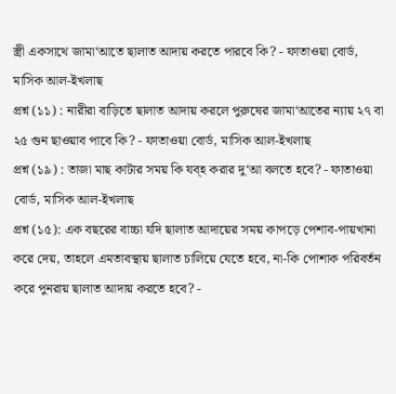স্ত্রী একসাথে জামা‘আতে ছালাত আদায় করতে পারবে কি? - ফাতাওয়া বোর্ড, মাসিক আল-ইখলাছ
প্রশ্ন (১১) : নারীরা বাড়িতে ছালাত আদায় করলে পুরুষের জামা‘আতের ন্যায় ২৭ বা ২৫ গুন ছাওয়াব পাবে কি? - ফাতাওয়া বোর্ড, মাসিক আল-ইখলাছ
প্রশ্ন (১৯) : তাজা মাছ কাটার সময় কি যব্হ করার দু‘আ বলতে হবে? - ফাতাওয়া বোর্ড, মাসিক আল-ইখলাছ
প্রশ্ন (১৫): এক বছরের বাচ্চা যদি ছালাত আদায়ের সময় কাপড়ে পেশাব-পায়খানা করে দেয়, তাহলে এমতাবস্থায় ছালাত চালিয়ে যেতে হবে, না-কি পোশাক পরিবর্তন করে পুনরায় ছালাত আদায় করতে হবে? -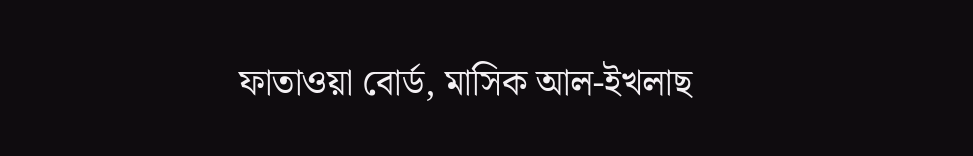ফাতাওয়া বোর্ড, মাসিক আল-ইখলাছ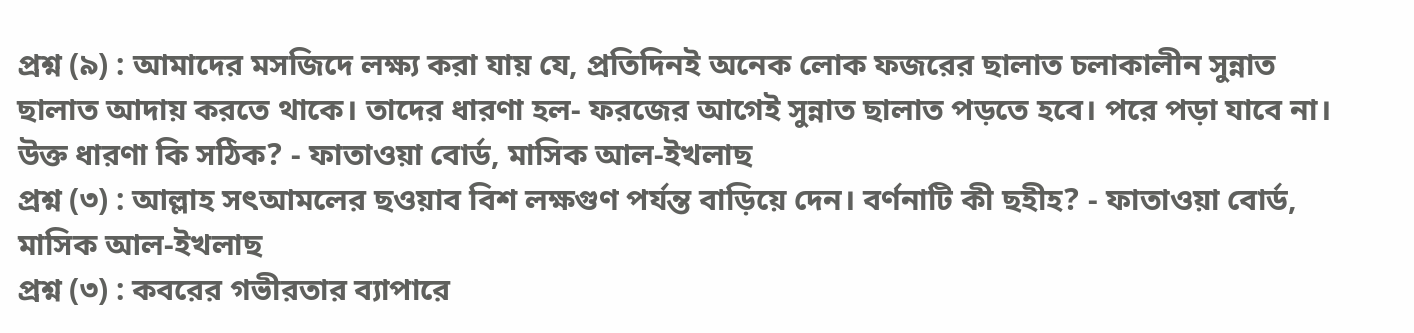প্রশ্ন (৯) : আমাদের মসজিদে লক্ষ্য করা যায় যে, প্রতিদিনই অনেক লোক ফজরের ছালাত চলাকালীন সুন্নাত ছালাত আদায় করতে থাকে। তাদের ধারণা হল- ফরজের আগেই সুন্নাত ছালাত পড়তে হবে। পরে পড়া যাবে না। উক্ত ধারণা কি সঠিক? - ফাতাওয়া বোর্ড, মাসিক আল-ইখলাছ
প্রশ্ন (৩) : আল্লাহ সৎআমলের ছওয়াব বিশ লক্ষগুণ পর্যন্ত বাড়িয়ে দেন। বর্ণনাটি কী ছহীহ? - ফাতাওয়া বোর্ড, মাসিক আল-ইখলাছ
প্রশ্ন (৩) : কবরের গভীরতার ব্যাপারে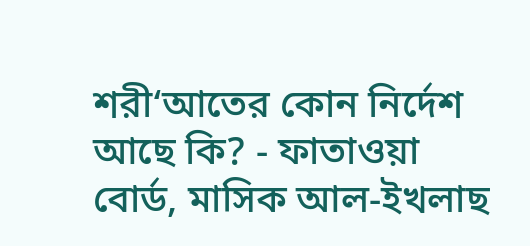শরী‘আতের কোন নির্দেশ আছে কি? - ফাতাওয়া বোর্ড, মাসিক আল-ইখলাছ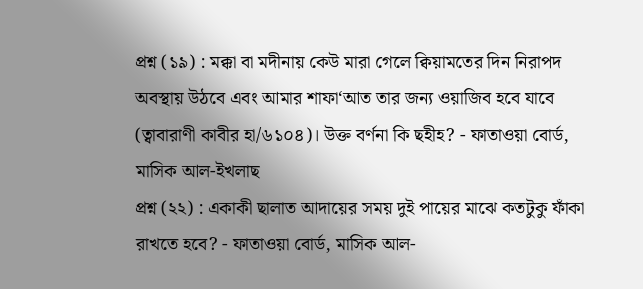প্রশ্ন (১৯) : মক্কা বা মদীনায় কেউ মারা গেলে ক্বিয়ামতের দিন নিরাপদ অবস্থায় উঠবে এবং আমার শাফা‘আত তার জন্য ওয়াজিব হবে যাবে (ত্বাবারাণী কাবীর হা/৬১০৪)। উক্ত বর্ণনা কি ছহীহ? - ফাতাওয়া বোর্ড, মাসিক আল-ইখলাছ
প্রশ্ন (২২) : একাকী ছালাত আদায়ের সময় দুই পায়ের মাঝে কতটুকু ফাঁকা রাখতে হবে? - ফাতাওয়া বোর্ড, মাসিক আল-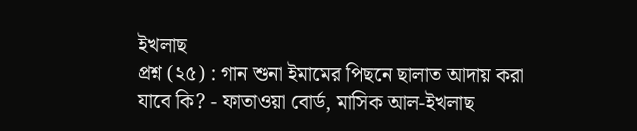ইখলাছ
প্রশ্ন (২৫) : গান শুনা ইমামের পিছনে ছালাত আদায় করা যাবে কি? - ফাতাওয়া বোর্ড, মাসিক আল-ইখলাছ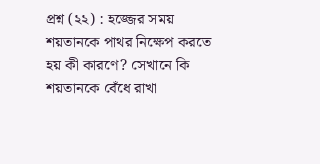প্রশ্ন (২২) : হজ্জের সময় শয়তানকে পাথর নিক্ষেপ করতে হয় কী কারণে? সেখানে কি শয়তানকে বেঁধে রাখা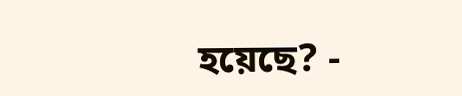হয়েছে? -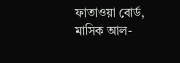ফাতাওয়া বোর্ড, মাসিক আল-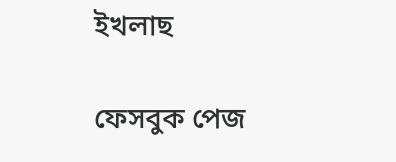ইখলাছ

ফেসবুক পেজ